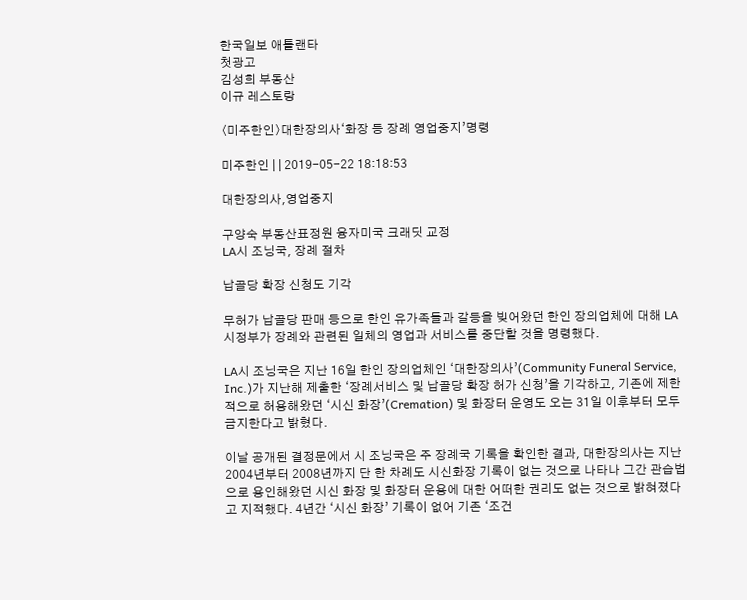한국일보 애틀랜타
첫광고
김성희 부동산
이규 레스토랑

〈미주한인〉대한장의사‘화장 등 장례 영업중지’명령

미주한인 | | 2019-05-22 18:18:53

대한장의사,영업중지

구양숙 부동산표정원 융자미국 크래딧 교정
LA시 조닝국, 장례 절차

납골당 확장 신청도 기각

무허가 납골당 판매 등으로 한인 유가족들과 갈등을 빚어왔던 한인 장의업체에 대해 LA 시정부가 장례와 관련된 일체의 영업과 서비스를 중단할 것을 명령했다.

LA시 조닝국은 지난 16일 한인 장의업체인 ‘대한장의사’(Community Funeral Service, Inc.)가 지난해 제출한 ‘장례서비스 및 납골당 확장 허가 신청’을 기각하고, 기존에 제한적으로 허용해왔던 ‘시신 화장’(Cremation) 및 화장터 운영도 오는 31일 이후부터 모두 금지한다고 밝혔다.

이날 공개된 결정문에서 시 조닝국은 주 장례국 기록을 확인한 결과, 대한장의사는 지난 2004년부터 2008년까지 단 한 차례도 시신화장 기록이 없는 것으로 나타나 그간 관습법으로 용인해왔던 시신 화장 및 화장터 운용에 대한 어떠한 권리도 없는 것으로 밝혀졌다고 지적했다. 4년간 ‘시신 화장’ 기록이 없어 기존 ‘조건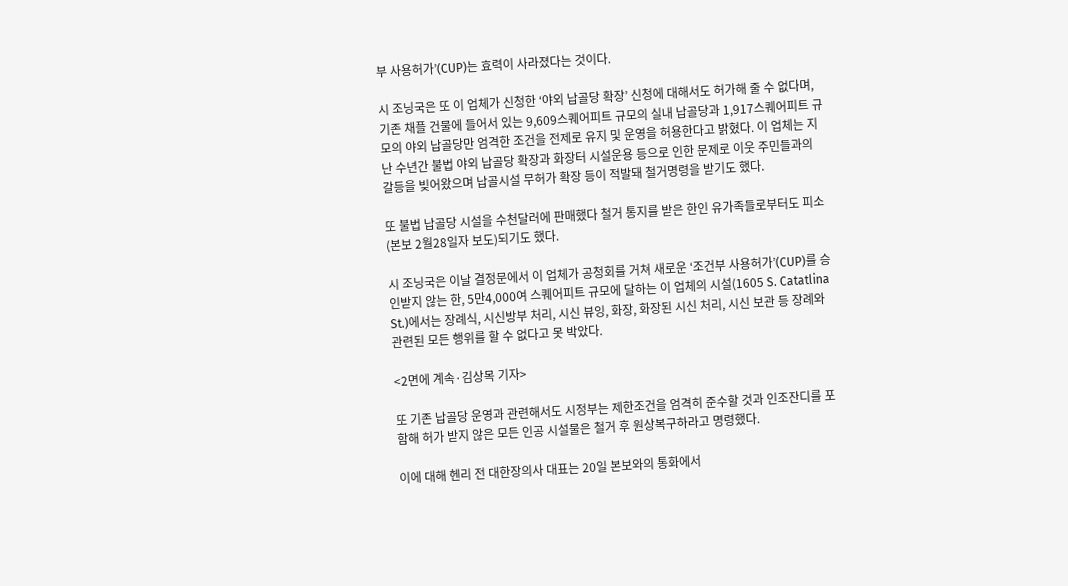부 사용허가’(CUP)는 효력이 사라졌다는 것이다.

시 조닝국은 또 이 업체가 신청한 ‘야외 납골당 확장’ 신청에 대해서도 허가해 줄 수 없다며, 기존 채플 건물에 들어서 있는 9,609스퀘어피트 규모의 실내 납골당과 1,917스퀘어피트 규모의 야외 납골당만 엄격한 조건을 전제로 유지 및 운영을 허용한다고 밝혔다. 이 업체는 지난 수년간 불법 야외 납골당 확장과 화장터 시설운용 등으로 인한 문제로 이웃 주민들과의 갈등을 빚어왔으며 납골시설 무허가 확장 등이 적발돼 철거명령을 받기도 했다.

또 불법 납골당 시설을 수천달러에 판매했다 철거 통지를 받은 한인 유가족들로부터도 피소(본보 2월28일자 보도)되기도 했다.

시 조닝국은 이날 결정문에서 이 업체가 공청회를 거쳐 새로운 ‘조건부 사용허가’(CUP)를 승인받지 않는 한, 5만4,000여 스퀘어피트 규모에 달하는 이 업체의 시설(1605 S. Catatlina St.)에서는 장례식, 시신방부 처리, 시신 뷰잉, 화장, 화장된 시신 처리, 시신 보관 등 장례와 관련된 모든 행위를 할 수 없다고 못 박았다.

<2면에 계속·김상목 기자>

또 기존 납골당 운영과 관련해서도 시정부는 제한조건을 엄격히 준수할 것과 인조잔디를 포함해 허가 받지 않은 모든 인공 시설물은 철거 후 원상복구하라고 명령했다.

이에 대해 헨리 전 대한장의사 대표는 20일 본보와의 통화에서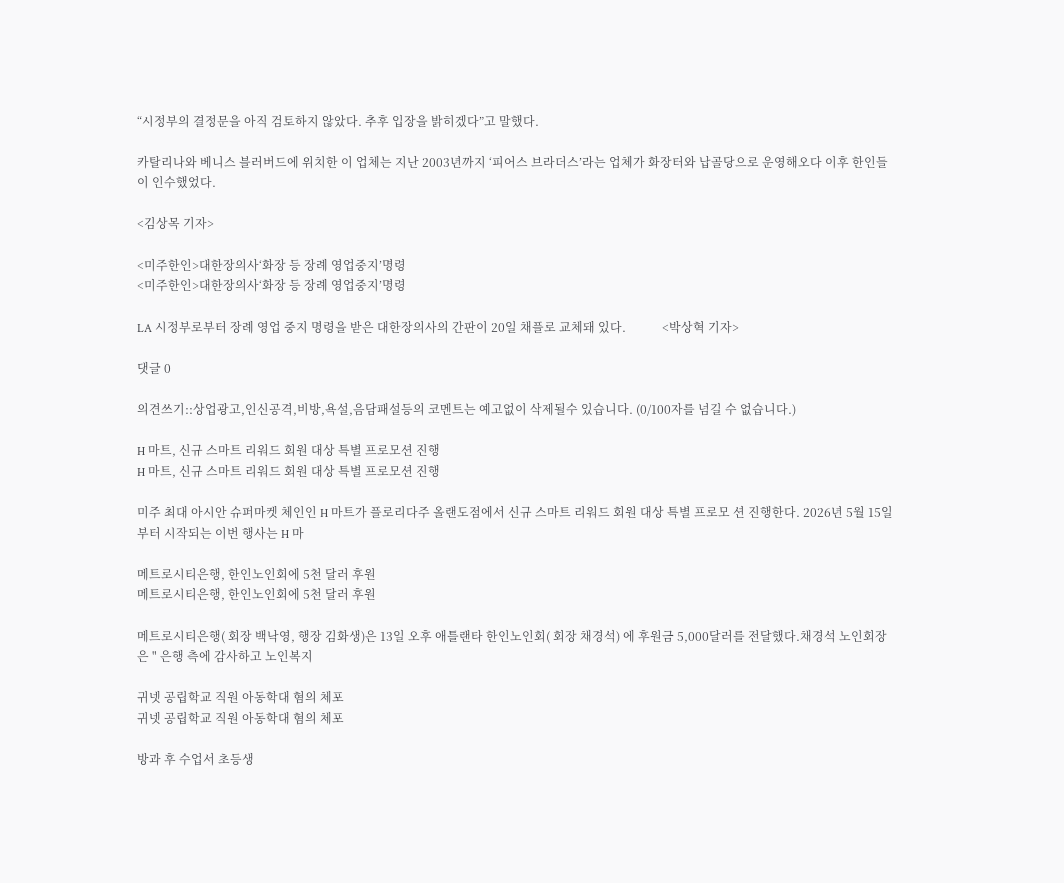“시정부의 결정문을 아직 검토하지 않았다. 추후 입장을 밝히겠다”고 말했다.

카탈리나와 베니스 블러버드에 위치한 이 업체는 지난 2003년까지 ‘피어스 브라더스’라는 업체가 화장터와 납골당으로 운영해오다 이후 한인들이 인수했었다.

<김상목 기자>

<미주한인>대한장의사‘화장 등 장례 영업중지’명령
<미주한인>대한장의사‘화장 등 장례 영업중지’명령

LA 시정부로부터 장례 영업 중지 명령을 받은 대한장의사의 간판이 20일 채플로 교체돼 있다.            <박상혁 기자>

댓글 0

의견쓰기::상업광고,인신공격,비방,욕설,음담패설등의 코멘트는 예고없이 삭제될수 있습니다. (0/100자를 넘길 수 없습니다.)

H 마트, 신규 스마트 리워드 회원 대상 특별 프로모션 진행
H 마트, 신규 스마트 리워드 회원 대상 특별 프로모션 진행

미주 최대 아시안 슈퍼마켓 체인인 H 마트가 플로리다주 올랜도점에서 신규 스마트 리워드 회원 대상 특별 프로모 션 진행한다. 2026년 5월 15일부터 시작되는 이번 행사는 H 마

메트로시티은행, 한인노인회에 5천 달러 후원
메트로시티은행, 한인노인회에 5천 달러 후원

메트로시티은행( 회장 백낙영, 행장 김화생)은 13일 오후 애틀랜타 한인노인회( 회장 채경석) 에 후원금 5,000달러를 전달했다.채경석 노인회장은 " 은행 측에 감사하고 노인복지

귀넷 공립학교 직원 아동학대 혐의 체포
귀넷 공립학교 직원 아동학대 혐의 체포

방과 후 수업서 초등생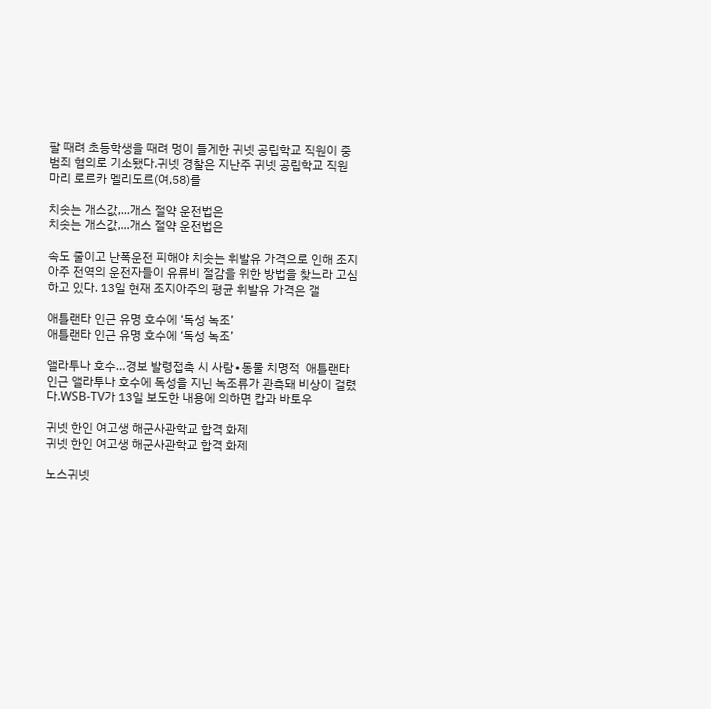팔 때려 초등학생을 때려 멍이 들게한 귀넷 공립학교 직원이 중범죄 혐의로 기소됐다.귀넷 경찰은 지난주 귀넷 공립학교 직원 마리 로르카 멜리도르(여,58)를

치솟는 개스값,...개스 절약 운전법은
치솟는 개스값,...개스 절약 운전법은

속도 줄이고 난폭운전 피해야 치솟는 휘발유 가격으로 인해 조지아주 전역의 운전자들이 유류비 절감을 위한 방법을 찾느라 고심하고 있다. 13일 현재 조지아주의 평균 휘발유 가격은 갤

애틀랜타 인근 유명 호수에 ‘독성 녹조’
애틀랜타 인근 유명 호수에 ‘독성 녹조’

앨라투나 호수…경보 발령접촉 시 사람∙동물 치명적  애틀랜타 인근 앨라투나 호수에 독성을 지닌 녹조류가 관측돼 비상이 걸렸다.WSB-TV가 13일 보도한 내용에 의하면 캅과 바토우

귀넷 한인 여고생 해군사관학교 합격 화제
귀넷 한인 여고생 해군사관학교 합격 화제

노스귀넷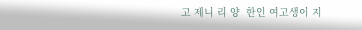고 제니 리 양  한인 여고생이 지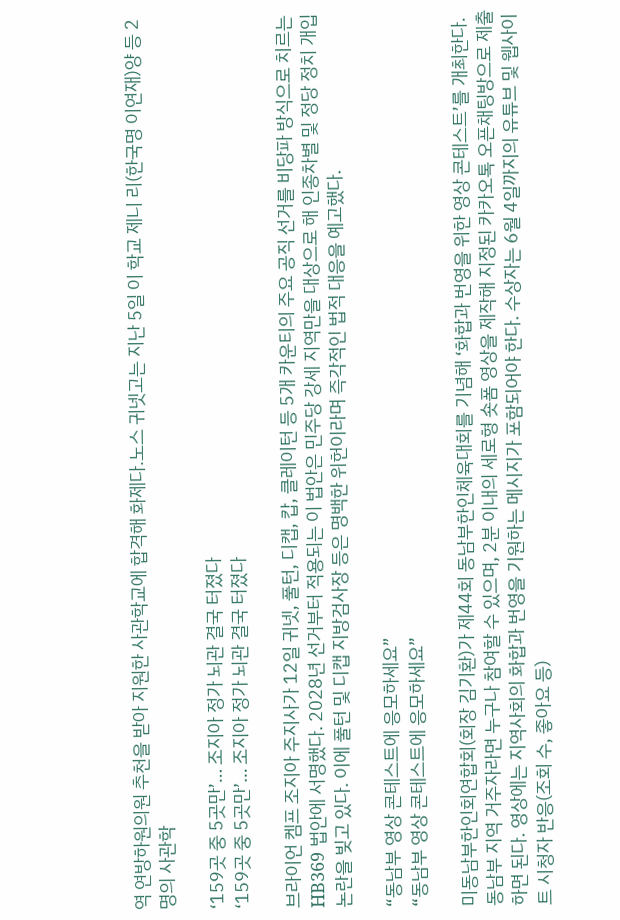역 연방하원의원 추천을 받아 지원한 사관학교에 합격해 화제다.노스 귀넷고는 지난 5일 이 학교 제니 리(한국명 이연재)양 등 2명의 사관학

‘159곳 중 5곳만’… 조지아 정가 뇌관 결국 터졌다
‘159곳 중 5곳만’… 조지아 정가 뇌관 결국 터졌다

브라이언 켐프 조지아 주지사가 12일 귀넷, 풀턴, 디캡, 캅, 클레이턴 등 5개 카운티의 주요 공직 선거를 비당파 방식으로 치르는 HB369 법안에 서명했다. 2028년 선거부터 적용되는 이 법안은 민주당 강세 지역만을 대상으로 해 인종차별 및 정당 정치 개입 논란을 빚고 있다. 이에 풀턴 및 디캡 지방검사장 등은 명백한 위헌이라며 즉각적인 법적 대응을 예고했다.

“동남부 영상 콘테스트에 응모하세요”
“동남부 영상 콘테스트에 응모하세요”

미동남부한인회연합회(회장 김기환)가 제44회 동남부한인체육대회를 기념해 ‘화합과 번영을 위한 영상 콘테스트’를 개최한다. 동남부 지역 거주자라면 누구나 참여할 수 있으며, 2분 이내의 세로형 숏폼 영상을 제작해 지정된 카카오톡 오픈채팅방으로 제출하면 된다. 영상에는 지역사회의 화합과 번영을 기원하는 메시지가 포함되어야 한다. 수상자는 6월 4일까지의 유튜브 및 웹사이트 시청자 반응(조회 수, 좋아요 등)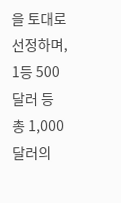을 토대로 선정하며, 1등 500달러 등 총 1,000달러의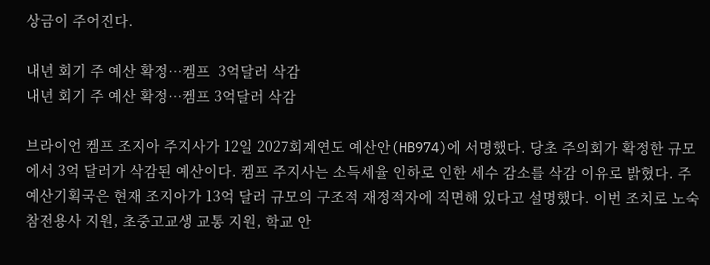상금이 주어진다.

내년 회기 주 예산 확정…켐프  3억달러 삭감
내년 회기 주 예산 확정…켐프 3억달러 삭감

브라이언 켐프 조지아 주지사가 12일 2027회계연도 예산안(HB974)에 서명했다. 당초 주의회가 확정한 규모에서 3억 달러가 삭감된 예산이다. 켐프 주지사는 소득세율 인하로 인한 세수 감소를 삭감 이유로 밝혔다. 주 예산기획국은 현재 조지아가 13억 달러 규모의 구조적 재정적자에 직면해 있다고 설명했다. 이번 조치로 노숙 참전용사 지원, 초중고교생 교통 지원, 학교 안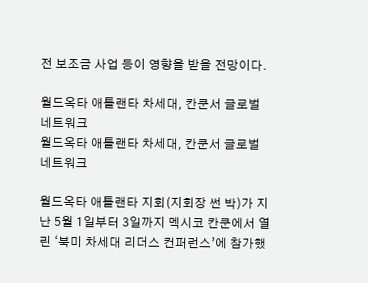전 보조금 사업 등이 영향을 받을 전망이다.

월드옥타 애틀랜타 차세대, 칸쿤서 글로벌 네트워크
월드옥타 애틀랜타 차세대, 칸쿤서 글로벌 네트워크

월드옥타 애틀랜타 지회(지회장 썬 박)가 지난 5월 1일부터 3일까지 멕시코 칸쿤에서 열린 ‘북미 차세대 리더스 컨퍼런스’에 참가했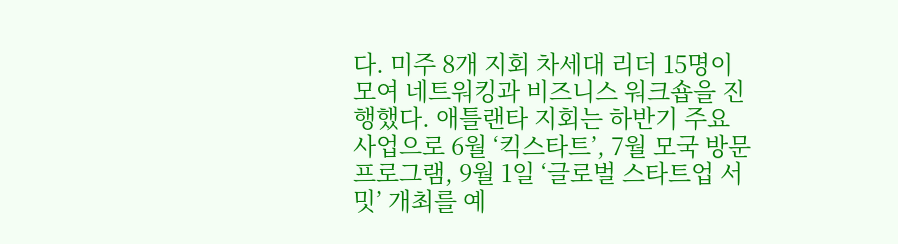다. 미주 8개 지회 차세대 리더 15명이 모여 네트워킹과 비즈니스 워크숍을 진행했다. 애틀랜타 지회는 하반기 주요 사업으로 6월 ‘킥스타트’, 7월 모국 방문 프로그램, 9월 1일 ‘글로벌 스타트업 서밋’ 개최를 예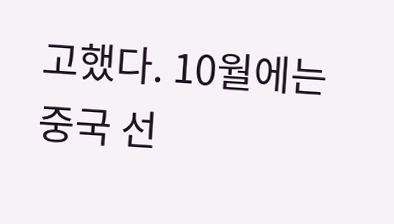고했다. 10월에는 중국 선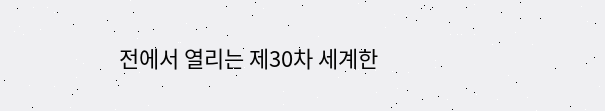전에서 열리는 제30차 세계한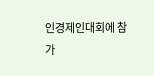인경제인대회에 참가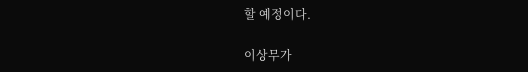할 예정이다.

이상무가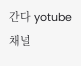간다 yotube 채널